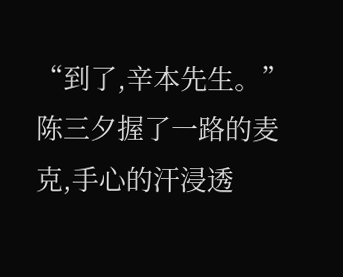“到了,辛本先生。”陈三夕握了一路的麦克,手心的汗浸透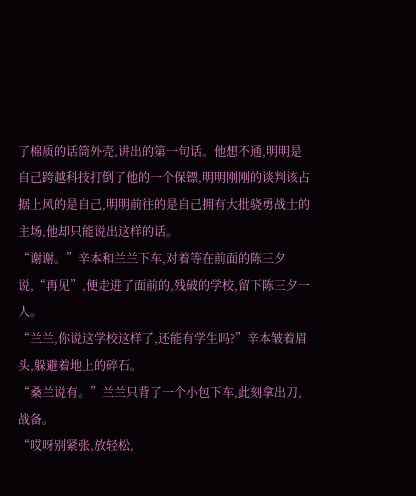了棉质的话筒外壳,讲出的第一句话。他想不通,明明是自己跨越科技打倒了他的一个保镖,明明刚刚的谈判该占据上风的是自己,明明前往的是自己拥有大批骁勇战士的主场,他却只能说出这样的话。
“谢谢。”辛本和兰兰下车,对着等在前面的陈三夕说,“再见”,便走进了面前的,残破的学校,留下陈三夕一人。
“兰兰,你说这学校这样了,还能有学生吗?”辛本皱着眉头,躲避着地上的碎石。
“桑兰说有。”兰兰只背了一个小包下车,此刻拿出刀,战备。
“哎呀别紧张,放轻松,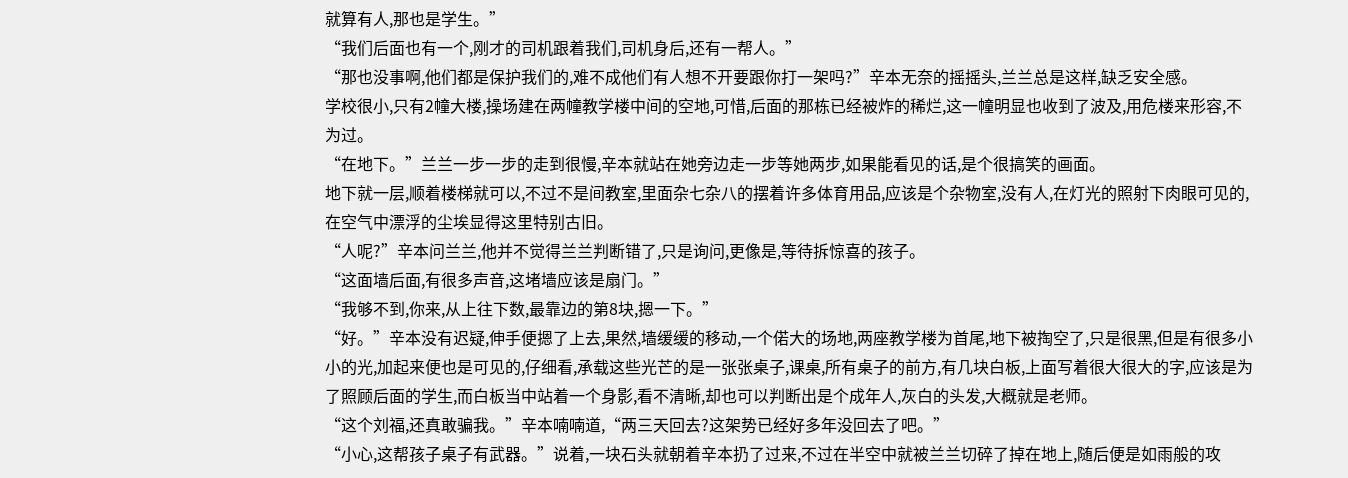就算有人,那也是学生。”
“我们后面也有一个,刚才的司机跟着我们,司机身后,还有一帮人。”
“那也没事啊,他们都是保护我们的,难不成他们有人想不开要跟你打一架吗?”辛本无奈的摇摇头,兰兰总是这样,缺乏安全感。
学校很小,只有2幢大楼,操场建在两幢教学楼中间的空地,可惜,后面的那栋已经被炸的稀烂,这一幢明显也收到了波及,用危楼来形容,不为过。
“在地下。”兰兰一步一步的走到很慢,辛本就站在她旁边走一步等她两步,如果能看见的话,是个很搞笑的画面。
地下就一层,顺着楼梯就可以,不过不是间教室,里面杂七杂八的摆着许多体育用品,应该是个杂物室,没有人,在灯光的照射下肉眼可见的,在空气中漂浮的尘埃显得这里特别古旧。
“人呢?”辛本问兰兰,他并不觉得兰兰判断错了,只是询问,更像是,等待拆惊喜的孩子。
“这面墙后面,有很多声音,这堵墙应该是扇门。”
“我够不到,你来,从上往下数,最靠边的第8块,摁一下。”
“好。”辛本没有迟疑,伸手便摁了上去,果然,墙缓缓的移动,一个偌大的场地,两座教学楼为首尾,地下被掏空了,只是很黑,但是有很多小小的光,加起来便也是可见的,仔细看,承载这些光芒的是一张张桌子,课桌,所有桌子的前方,有几块白板,上面写着很大很大的字,应该是为了照顾后面的学生,而白板当中站着一个身影,看不清晰,却也可以判断出是个成年人,灰白的头发,大概就是老师。
“这个刘福,还真敢骗我。”辛本喃喃道,“两三天回去?这架势已经好多年没回去了吧。”
“小心,这帮孩子桌子有武器。”说着,一块石头就朝着辛本扔了过来,不过在半空中就被兰兰切碎了掉在地上,随后便是如雨般的攻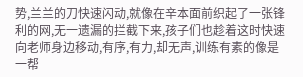势,兰兰的刀快速闪动,就像在辛本面前织起了一张锋利的网,无一遗漏的拦截下来,孩子们也趁着这时快速向老师身边移动,有序,有力,却无声,训练有素的像是一帮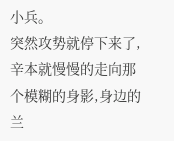小兵。
突然攻势就停下来了,辛本就慢慢的走向那个模糊的身影,身边的兰